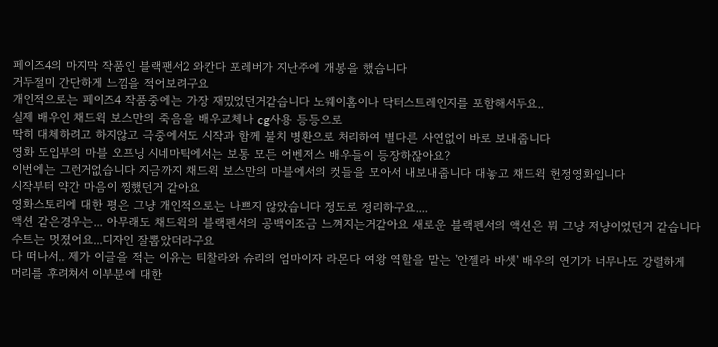페이즈4의 마지막 작품인 블랙팬서2 와칸다 포레버가 지난주에 개봉을 했습니다
거두절미 간단하게 느낌을 적어보려구요
개인적으로는 페이즈4 작품중에는 가장 재밌었던거같습니다 노웨이홈이나 닥터스트레인지를 포함해서두요..
실제 배우인 채드윅 보스만의 죽음을 배우교체나 cg사용 등등으로
딱히 대체하려고 하지않고 극중에서도 시작과 함께 불치 병환으로 처리하여 별다른 사연없이 바로 보내줍니다
영화 도입부의 마블 오프닝 시네마틱에서는 보통 모든 어벤저스 배우들이 등장하잖아요?
이번에는 그런거없습니다 지금까지 채드윅 보스만의 마블에서의 컷들을 모아서 내보내줍니다 대놓고 채드윅 헌정영화입니다
시작부터 약간 마음이 찡했던거 같아요
영화스토리에 대한 평은 그냥 개인적으로는 나쁘지 않았습니다 정도로 정리하구요....
액션 같은경우는... 아무래도 채드윅의 블랙펜서의 공백이조금 느껴지는거같아요 새로운 블랙펜서의 액션은 뭐 그냥 저냥이었던거 같습니다
수트는 멋졌어요...디자인 잘뽑았더라구요
다 떠나서.. 제가 이글을 적는 이유는 티찰라와 슈리의 엄마이자 라몬다 여왕 역할을 맡는 '안젤라 바셋' 배우의 연기가 너무나도 강렬하게
머리를 후려쳐서 이부분에 대한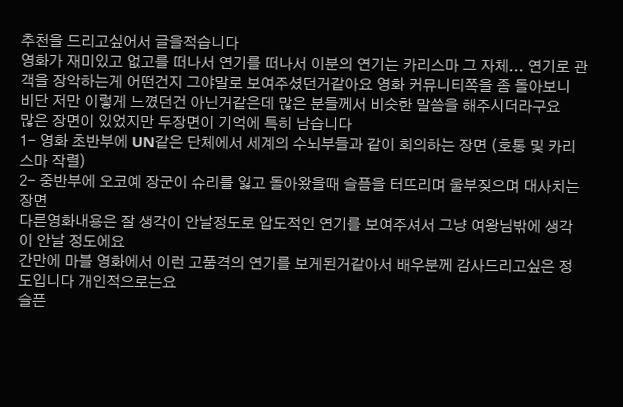추천을 드리고싶어서 글을적습니다
영화가 재미있고 없고를 떠나서 연기를 떠나서 이분의 연기는 카리스마 그 자체... 연기로 관객을 장악하는게 어떤건지 그야말로 보여주셨던거같아요 영화 커뮤니티쪽을 좀 돌아보니 비단 저만 이렇게 느꼈던건 아닌거같은데 많은 분들께서 비슷한 말씀을 해주시더라구요
많은 장면이 있었지만 두장면이 기억에 특히 남습니다
1- 영화 초반부에 UN같은 단체에서 세계의 수뇌부들과 같이 회의하는 장면 (호통 및 카리스마 작렬)
2- 중반부에 오코예 장군이 슈리를 잃고 돌아왔을때 슬픔을 터뜨리며 울부짖으며 대사치는 장면
다른영화내용은 잘 생각이 안날정도로 압도적인 연기를 보여주셔서 그냥 여왕님밖에 생각이 안날 정도에요
간만에 마블 영화에서 이런 고품격의 연기를 보게된거같아서 배우분께 감사드리고싶은 정도입니다 개인적으로는요
슬픈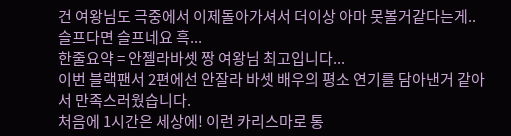건 여왕님도 극중에서 이제돌아가셔서 더이상 아마 못볼거같다는게..슬프다면 슬프네요 흑...
한줄요약 = 안젤라바셋 짱 여왕님 최고입니다...
이번 블랙팬서 2편에선 안잘라 바셋 배우의 평소 연기를 담아낸거 같아서 만족스러웠습니다.
처음에 1시간은 세상에! 이런 카리스마로 통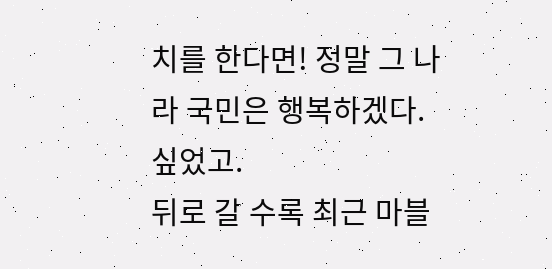치를 한다면! 정말 그 나라 국민은 행복하겠다. 싶었고.
뒤로 갈 수록 최근 마블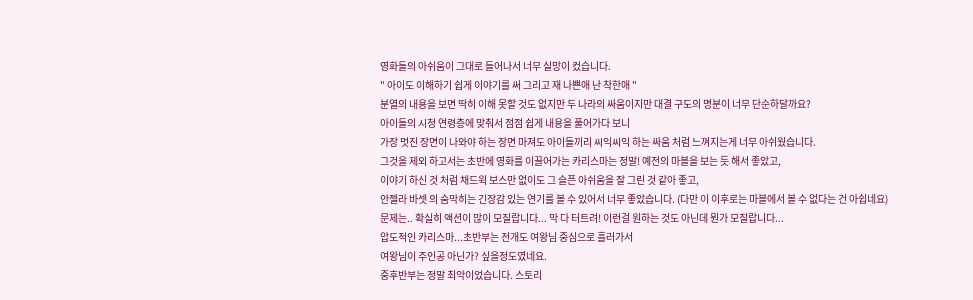영화들의 아쉬움이 그대로 들어나서 너무 실망이 컸습니다.
" 아이도 이해하기 쉽게 이야기를 써 그리고 재 나쁜애 난 착한애 "
분열의 내용을 보면 딱히 이해 못할 것도 없지만 두 나라의 싸움이지만 대결 구도의 명분이 너무 단순하달까요?
아이들의 시청 연령층에 맞춰서 점점 쉽게 내용을 풀어가다 보니
가장 멋진 장면이 나와야 하는 장면 마져도 아이들끼리 씨익씨익 하는 싸움 처럼 느껴지는게 너무 아쉬웠습니다.
그것을 제외 하고서는 초반에 영화를 이끌어가는 카리스마는 정말! 예전의 마블을 보는 듯 해서 좋았고,
이야기 하신 것 처럼 채드윅 보스만 없이도 그 슬픈 아쉬움을 잘 그린 것 같아 좋고,
안젤라 바셋 의 숨막히는 긴장감 있는 연기를 볼 수 있어서 너무 좋았습니다. (다만 이 이후로는 마블에서 볼 수 없다는 건 아쉽네요)
문제는.. 확실히 액션이 많이 모질랍니다... 막 다 터트려! 이런걸 원하는 것도 아닌데 뭔가 모질랍니다...
압도적인 카리스마...초반부는 전개도 여왕님 중심으로 흘러가서
여왕님이 주인공 아닌가? 싶을정도였네요.
중후반부는 정말 최악이었습니다. 스토리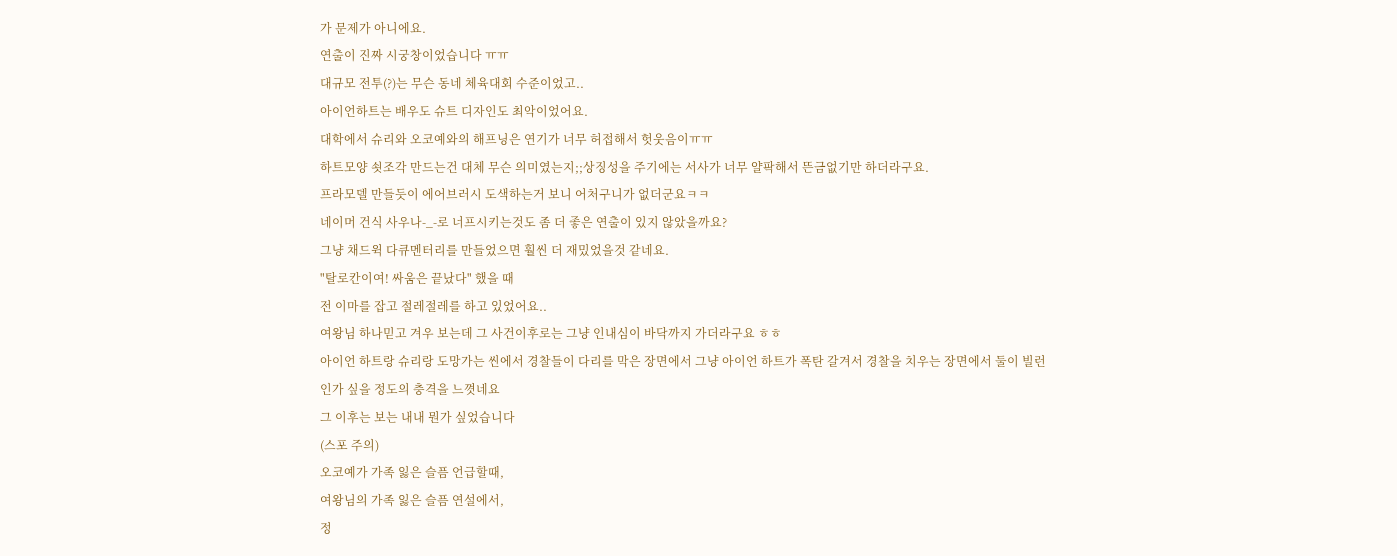가 문제가 아니에요.
연출이 진짜 시궁창이었습니다 ㅠㅠ
대규모 전투(?)는 무슨 동네 체육대회 수준이었고..
아이언하트는 배우도 슈트 디자인도 최악이었어요.
대학에서 슈리와 오코예와의 해프닝은 연기가 너무 허접해서 헛웃음이ㅠㅠ
하트모양 쇳조각 만드는건 대체 무슨 의미였는지;;상징성을 주기에는 서사가 너무 얄팍해서 뜬금없기만 하더라구요.
프라모델 만들듯이 에어브러시 도색하는거 보니 어처구니가 없더군요ㅋㅋ
네이머 건식 사우나-_-로 너프시키는것도 좀 더 좋은 연출이 있지 않았을까요?
그냥 채드윅 다큐멘터리를 만들었으면 훨씬 더 재밌었을것 같네요.
"탈로칸이여! 싸움은 끝났다" 했을 때
전 이마를 잡고 절레절레를 하고 있었어요..
여왕님 하나믿고 겨우 보는데 그 사건이후로는 그냥 인내심이 바닥까지 가더라구요 ㅎㅎ
아이언 하트랑 슈리랑 도망가는 씬에서 경찰들이 다리를 막은 장면에서 그냥 아이언 하트가 폭탄 갈겨서 경찰을 치우는 장면에서 둘이 빌런인가 싶을 정도의 충격을 느꼇네요
그 이후는 보는 내내 뭔가 싶었습니다
(스포 주의)
오코예가 가족 잃은 슬픔 언급할때,
여왕님의 가족 잃은 슬픔 연설에서,
정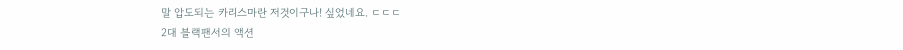말 압도되는 카리스마란 저것이구나! 싶었네요. ㄷㄷㄷ
2대 블랙팬서의 액션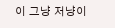이 그냥 저냥이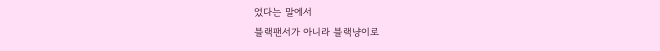었다는 말에서
블랙팬서가 아니라 블랙냥이로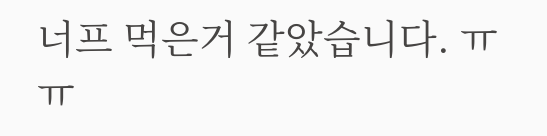너프 먹은거 같았습니다. ㅠㅠ